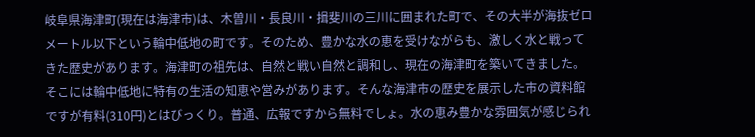岐阜県海津町(現在は海津市)は、木曽川・長良川・揖斐川の三川に囲まれた町で、その大半が海抜ゼロメートル以下という輪中低地の町です。そのため、豊かな水の恵を受けながらも、激しく水と戦ってきた歴史があります。海津町の祖先は、自然と戦い自然と調和し、現在の海津町を築いてきました。そこには輪中低地に特有の生活の知恵や営みがあります。そんな海津市の歴史を展示した市の資料館ですが有料(310円)とはびっくり。普通、広報ですから無料でしょ。水の恵み豊かな雰囲気が感じられ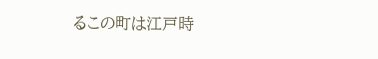るこの町は江戸時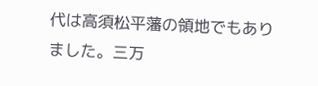代は高須松平藩の領地でもありました。三万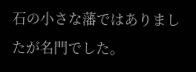石の小さな藩ではありましたが名門でした。